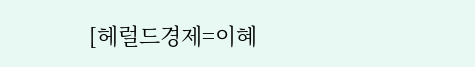[헤럴드경제=이혜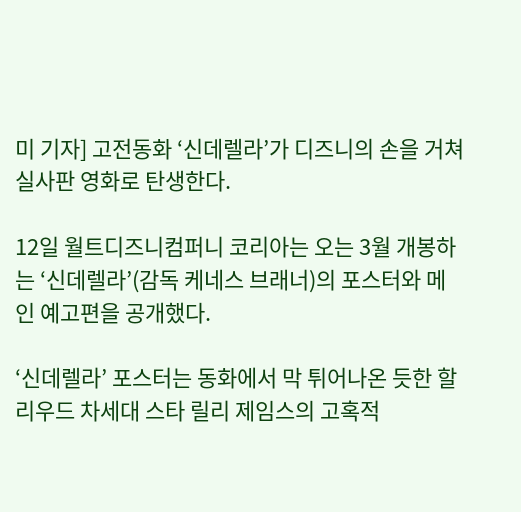미 기자] 고전동화 ‘신데렐라’가 디즈니의 손을 거쳐 실사판 영화로 탄생한다.

12일 월트디즈니컴퍼니 코리아는 오는 3월 개봉하는 ‘신데렐라’(감독 케네스 브래너)의 포스터와 메인 예고편을 공개했다.

‘신데렐라’ 포스터는 동화에서 막 튀어나온 듯한 할리우드 차세대 스타 릴리 제임스의 고혹적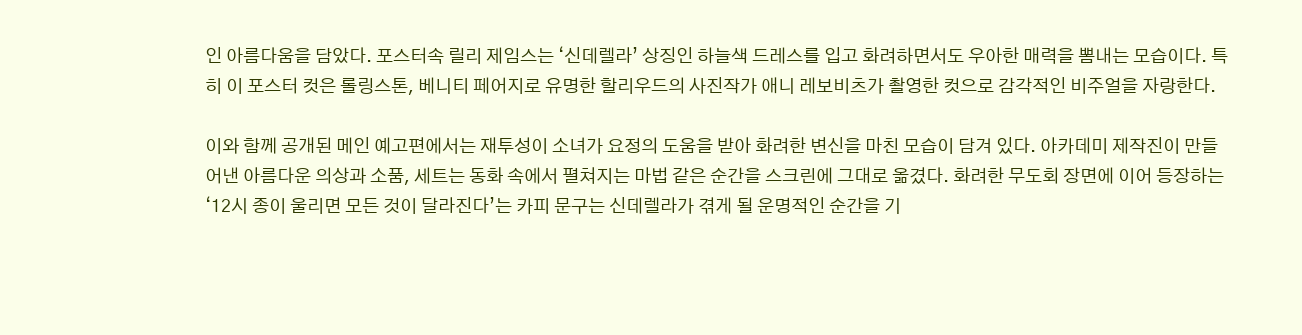인 아름다움을 담았다. 포스터속 릴리 제임스는 ‘신데렐라’ 상징인 하늘색 드레스를 입고 화려하면서도 우아한 매력을 뽐내는 모습이다. 특히 이 포스터 컷은 롤링스톤, 베니티 페어지로 유명한 할리우드의 사진작가 애니 레보비츠가 촬영한 컷으로 감각적인 비주얼을 자랑한다.

이와 함께 공개된 메인 예고편에서는 재투성이 소녀가 요정의 도움을 받아 화려한 변신을 마친 모습이 담겨 있다. 아카데미 제작진이 만들어낸 아름다운 의상과 소품, 세트는 동화 속에서 펼쳐지는 마법 같은 순간을 스크린에 그대로 옮겼다. 화려한 무도회 장면에 이어 등장하는 ‘12시 종이 울리면 모든 것이 달라진다’는 카피 문구는 신데렐라가 겪게 될 운명적인 순간을 기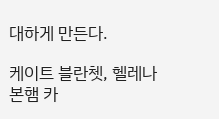대하게 만든다.

케이트 블란쳇, 헬레나 본햄 카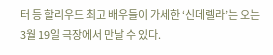터 등 할리우드 최고 배우들이 가세한 ‘신데렐라’는 오는 3월 19일 극장에서 만날 수 있다.